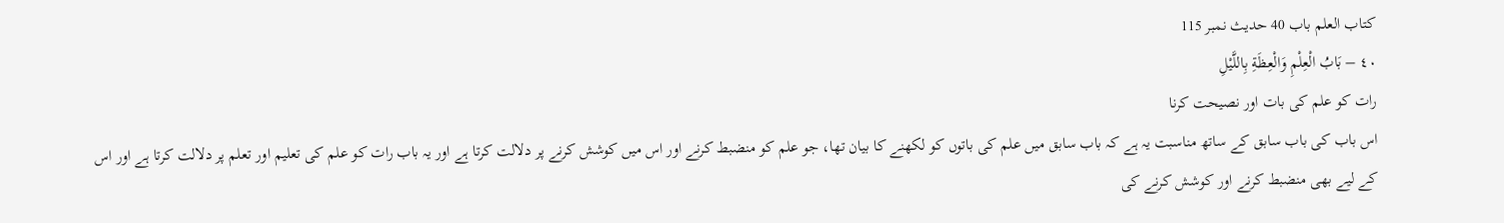کتاب العلم باب 40 حدیث نمبر 115
٤٠ – بَابُ الْعِلْمِ وَالْعِظَةِ بِاللَّيْلِ
رات کو علم کی بات اور نصیحت کرنا
اس باب کی باب سابق کے ساتھ مناسبت یہ ہے کہ باب سابق میں علم کی باتوں کو لکھنے کا بیان تھا، جو علم کو منضبط کرنے اور اس میں کوشش کرنے پر دلالت کرتا ہے اور یہ باب رات کو علم کی تعلیم اور تعلم پر دلالت کرتا ہے اور اس کے لیے بھی منضبط کرنے اور کوشش کرنے کی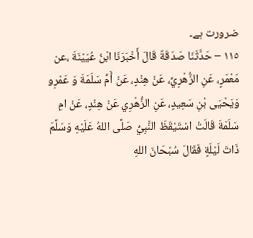ضرورت ہے۔
١١٥ – حَدَّثَنَا صَدَقَةٌ قَالَ أَخْبَرَنَا ابْنُ عُيَيْنَةَ ،عن مَعْمَرٍ، عَنِ الزُّهْرِيِّ، عَنْ هِنْدٍ، عَنْ أَمِّ سَلَمَةَ وَ عَمْرِو وَيَحْيَى بْنِ سَعِيدٍ، عَنِ الزُّهْرِي عَنْ هِنْدٍ، عَنْ امِ سَلَمَةَ قَالَتْ اسْتَيْقَظَ النَّبِيُّ صَلَّى اللهُ عَلَيْهِ وَسَلَّمَ ذَاتَ لَيْلَةٍ فَقَالَ سُبْحَانَ اللهِ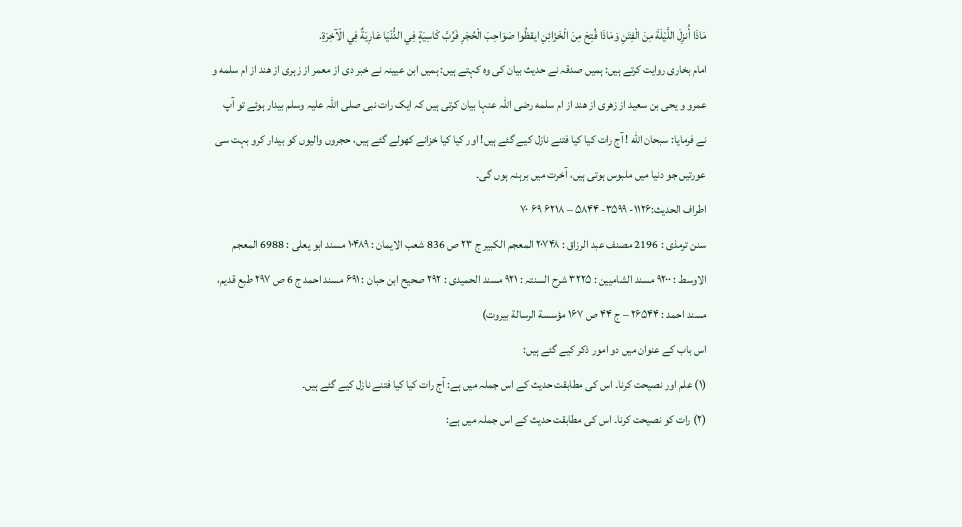مَاذَا أُنزِلَ اللَّيْلَةَ مِنَ الْفِتَنِ وَمَاذَا فُتِحَ مِنَ الْخَزَائِنِ ایقظُوا صَوَاحِبَ الْحُجَرِ فَرُبَّ كَاسِيَةٍ فِي الدُّنْيَا عَارِيَةٌ فِي الْآخِرَةِ.
امام بخاری روایت کرتے ہیں: ہمیں صدقہ نے حدیث بیان کی وہ کہتے ہیں: ہمیں ابن عیینہ نے خبر دی از معمر از زہری از ھند از ام سلمه و عمرو و یحی بن سعید از زهری از هند از ام سلمه رضی اللہ عنہا بیان کرتی ہیں کہ ایک رات نبی صلی اللہ علیہ وسلم بیدار ہوئے تو آپ نے فرمایا: سبحان الله ! آج رات کیا کیا فتنے نازل کیے گئے ہیں! اور کیا کیا خزانے کھولے گئے ہیں، حجروں والیوں کو بیدار کرو بہت سی عورتیں جو دنیا میں ملبوس ہوتی ہیں، آخرت میں برہنہ ہوں گی۔
اطراف الحدیث:۱۱۲۶- ۳۵۹۹- ۵۸۴۴ – ۶۲۱۸ ۶۹ ۷۰
سنن ترمذی : 2196 مصنف عبد الرزاق : ۲۰۷۴۸ المعجم الكبير ج ۲۳ ص 836 شعب الایمان : ۱۰۴۸۹ مسند ابو یعلی : 6988 المعجم الاوسط : ۹۲۰۰ مسند الشامیین : ۳۲۲۵ شرح السنتہ : ۹۲۱ مسند الحمیدی : ۲۹۲ صحیح ابن حبان : ۶۹۱ مسند احمد ج 6 ص ۲۹۷ طبع قدیم، مسند احمد : ۲۶۵۴۴ – ج ۴۴ ص ۱۶۷ مؤسسة الرسالة بیروت)
اس باب کے عنوان میں دو امور ذکر کیے گئے ہیں:
(۱) علم اور نصیحت کرنا۔ اس کی مطابقت حدیث کے اس جملہ میں ہے: آج رات کیا کیا فتنے نازل کیے گئے ہیں۔
(۲) رات کو نصیحت کرنا۔ اس کی مطابقت حدیث کے اس جملہ میں ہے: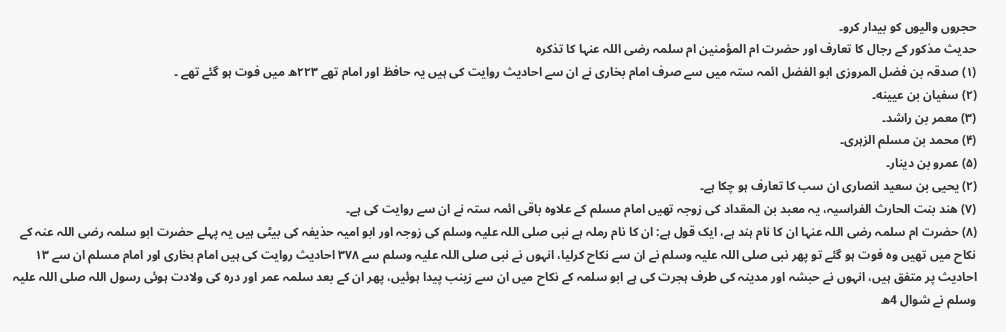حجروں والیوں کو بیدار کرو۔
حدیث مذکور کے رجال کا تعارف اور حضرت ام المؤمنین ام سلمہ رضی اللہ عنہا کا تذکرہ
(۱) صدقہ بن فضل المروزی ابو الفضل ائمہ ستہ میں سے صرف امام بخاری نے ان سے احادیث روایت کی ہیں یہ حافظ اور امام تھے ۲۲۳ھ میں فوت ہو گئے تھے ۔
(۲) سفیان بن عیینه۔
(۳) معمر بن راشد۔
(۴) محمد بن مسلم الزہری۔
(۵) عمرو بن دینار۔
(۲) یحیی بن سعید انصاری ان سب کا تعارف ہو چکا ہے۔
(۷) ھند بنت الحارث الفراسیہ، یہ معبد بن المقداد کی زوجہ تھیں امام مسلم کے علاوہ باقی ائمہ ستہ نے ان سے روایت کی ہے۔
(۸) حضرت ام سلمہ رضی اللہ عنہا ان کا نام ہند ہے، ایک قول ہے: ان کا نام رملہ ہے نبی صلی اللہ علیہ وسلم کی زوجہ اور ابو امیہ حذیفہ کی بیٹی ہیں یہ پہلے حضرت ابو سلمہ رضی اللہ عنہ کے نکاح میں تھیں وہ فوت ہو گئے تو پھر نبی صلی اللہ علیہ وسلم نے ان سے نکاح کرلیا، انہوں نے نبی صلی اللہ علیہ وسلم سے ۳۷۸ احادیث روایت کی ہیں امام بخاری اور امام مسلم ان سے ۱۳ احادیث پر متفق ہیں، انہوں نے حبشہ اور مدینہ کی طرف ہجرت کی ہے ابو سلمہ کے نکاح میں ان سے زینب پیدا ہوئیں، پھر ان کے بعد سلمہ عمر اور درہ کی ولادت ہوئی رسول اللہ صلی اللہ علیہ وسلم نے شوال 4ھ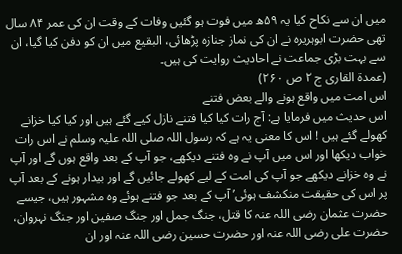میں ان سے نکاح کیا یہ ۵۹ھ میں فوت ہو گئیں وفات کے وقت ان کی عمر ۸۴ سال تھی حضرت ابوہریرہ نے ان کی نماز جنازہ پڑھائی، البقیع میں ان کو دفن کیا گیا، ان سے بہت بڑی جماعت نے احادیث روایت کی ہیں۔
(عمدۃ القاری ج ۲ ص ۲۶۰)
اس امت میں واقع ہونے والے بعض فتنے
اس حدیث میں فرمایا ہے: آج رات کیا کیا فتنے نازل کیے گئے ہیں اور کیا کیا خزانے کھولے گئے ہیں ! اس کا معنی یہ ہے کہ رسول اللہ صلی اللہ علیہ وسلم نے اس رات خواب دیکھا اور اس میں آپ نے وہ فتنے دیکھے، جو آپ کے بعد واقع ہوں گے اور آپ نے وہ خزانے دیکھے جو آپ کی امت کے لیے کھولے جائیں گے اور بیدار ہونے کے بعد آپ پر اس کی حقیقت منکشف ہوئی’ آپ کے بعد جو فتنے ہوئے وہ مشہور ہیں، جیسے حضرت عثمان رضی اللہ عنہ کا قتل، جنگ جمل اور جنگ صفین اور جنگ نہروان، حضرت علی رضی اللہ عنہ اور حضرت حسین رضی اللہ عنہ اور ان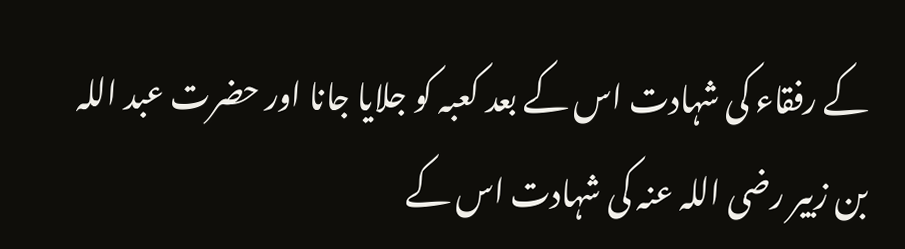کے رفقاء کی شہادت اس کے بعد کعبہ کو جلایا جانا اور حضرت عبد اللہ بن زبیر رضی اللہ عنہ کی شہادت اس کے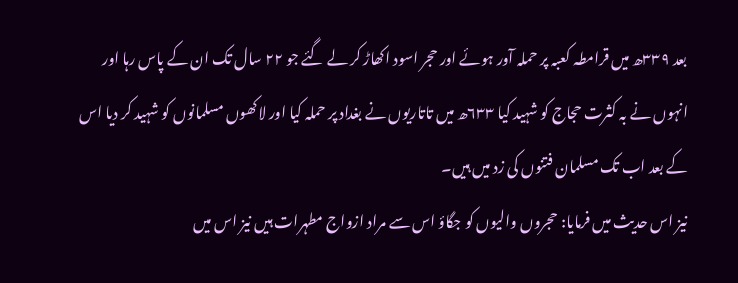بعد ۳۳۹ھ میں قرامطہ کعبہ پر حملہ آور ہوئے اور حجر اسود اکھاڑ کر لے گئے جو ۲۲ سال تک ان کے پاس رہا اور انہوں نے بہ کثرت حجاج کو شہید کیا ۶۳۳ھ میں تاتاریوں نے بغداد پر حملہ کیا اور لاکھوں مسلمانوں کو شہید کر دیا اس کے بعد اب تک مسلمان فتنوں کی زد میں ہیں۔
نیز اس حدیث میں فرمایا: حجروں والیوں کو جگاؤ اس سے مراد ازواج مطہرات ہیں نیز اس میں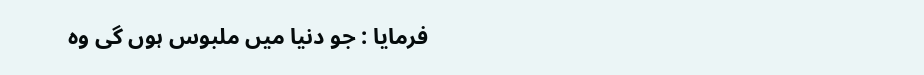فرمایا : جو دنیا میں ملبوس ہوں گی وہ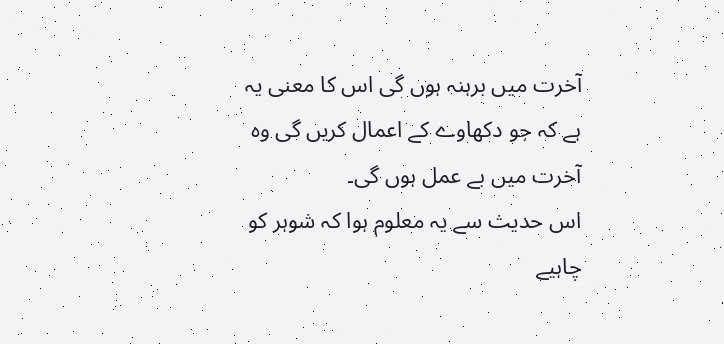آخرت میں برہنہ ہوں گی اس کا معنی یہ ہے کہ جو دکھاوے کے اعمال کریں گی وہ آخرت میں بے عمل ہوں گی۔
اس حدیث سے یہ معلوم ہوا کہ شوہر کو چاہیے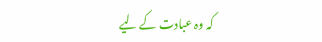کہ وہ عبادت کے لیے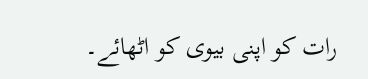رات کو اپنی بیوی کو اٹھائے۔